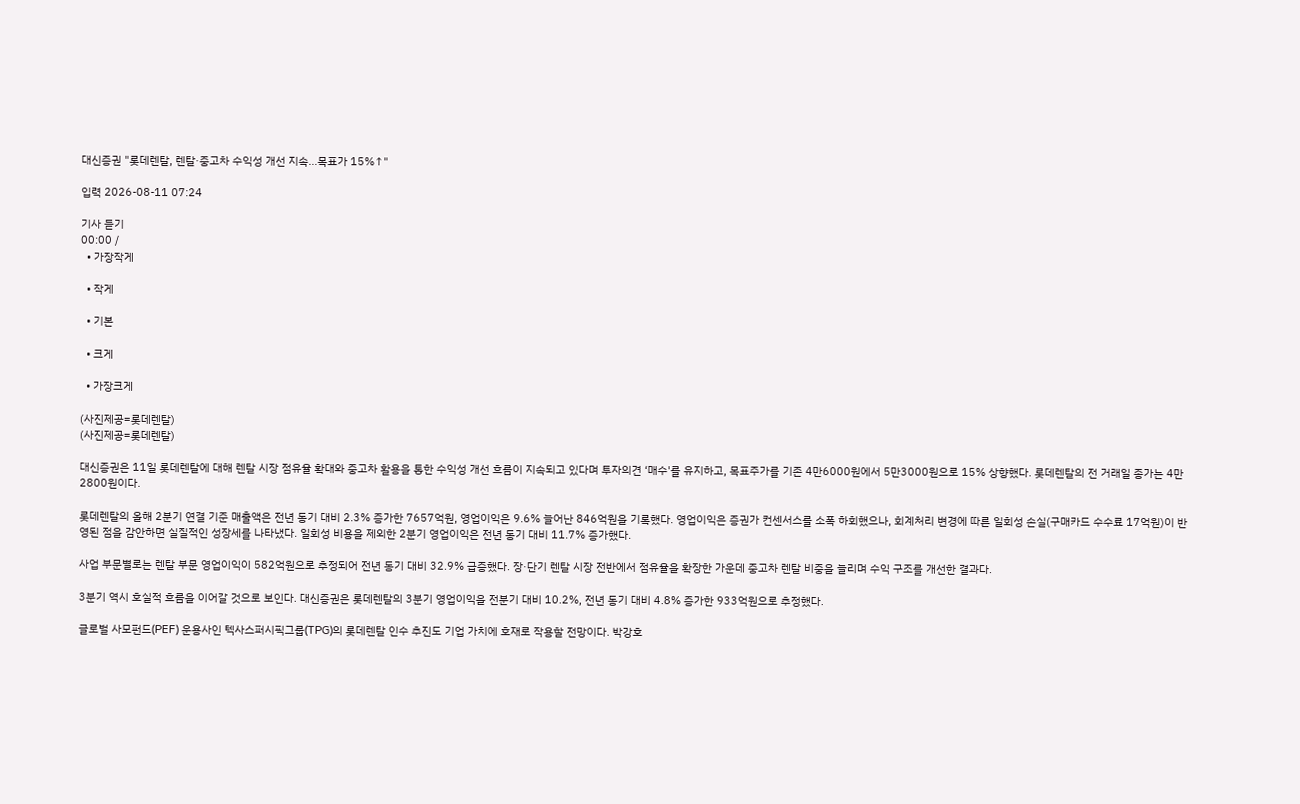대신증권 "롯데렌탈, 렌탈·중고차 수익성 개선 지속…목표가 15%↑"

입력 2026-08-11 07:24

기사 듣기
00:00 /
  • 가장작게

  • 작게

  • 기본

  • 크게

  • 가장크게

(사진제공=롯데렌탈)
(사진제공=롯데렌탈)

대신증권은 11일 롯데렌탈에 대해 렌탈 시장 점유율 확대와 중고차 활용을 통한 수익성 개선 흐름이 지속되고 있다며 투자의견 ‘매수'를 유지하고, 목표주가를 기존 4만6000원에서 5만3000원으로 15% 상향했다. 롯데렌탈의 전 거래일 종가는 4만2800원이다.

롯데렌탈의 올해 2분기 연결 기준 매출액은 전년 동기 대비 2.3% 증가한 7657억원, 영업이익은 9.6% 늘어난 846억원을 기록했다. 영업이익은 증권가 컨센서스를 소폭 하회했으나, 회계처리 변경에 따른 일회성 손실(구매카드 수수료 17억원)이 반영된 점을 감안하면 실질적인 성장세를 나타냈다. 일회성 비용을 제외한 2분기 영업이익은 전년 동기 대비 11.7% 증가했다.

사업 부문별로는 렌탈 부문 영업이익이 582억원으로 추정되어 전년 동기 대비 32.9% 급증했다. 장·단기 렌탈 시장 전반에서 점유율을 확장한 가운데 중고차 렌탈 비중을 늘리며 수익 구조를 개선한 결과다.

3분기 역시 호실적 흐름을 이어갈 것으로 보인다. 대신증권은 롯데렌탈의 3분기 영업이익을 전분기 대비 10.2%, 전년 동기 대비 4.8% 증가한 933억원으로 추정했다.

글로벌 사모펀드(PEF) 운용사인 텍사스퍼시픽그룹(TPG)의 롯데렌탈 인수 추진도 기업 가치에 호재로 작용할 전망이다. 박강호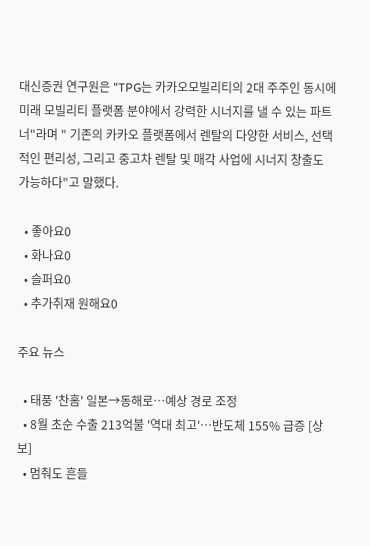대신증권 연구원은 "TPG는 카카오모빌리티의 2대 주주인 동시에 미래 모빌리티 플랫폼 분야에서 강력한 시너지를 낼 수 있는 파트너"라며 " 기존의 카카오 플랫폼에서 렌탈의 다양한 서비스, 선택적인 편리성, 그리고 중고차 렌탈 및 매각 사업에 시너지 창출도 가능하다"고 말했다.

  • 좋아요0
  • 화나요0
  • 슬퍼요0
  • 추가취재 원해요0

주요 뉴스

  • 태풍 '찬홈' 일본→동해로…예상 경로 조정
  • 8월 초순 수출 213억불 '역대 최고'⋯반도체 155% 급증 [상보]
  • 멈춰도 흔들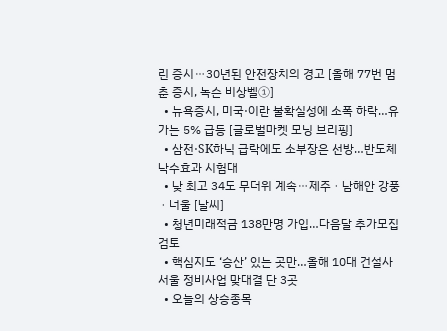린 증시⋯30년된 안전장치의 경고 [올해 77번 멈춘 증시, 녹슨 비상벨①]
  • 뉴욕증시, 미국·이란 불확실성에 소폭 하락…유가는 5% 급등 [글로벌마켓 모닝 브리핑]
  • 삼전·SK하닉 급락에도 소부장은 선방…반도체 낙수효과 시험대
  • 낮 최고 34도 무더위 계속⋯제주ㆍ남해안 강풍ㆍ너울 [날씨]
  • 청년미래적금 138만명 가입…다음달 추가모집 검토
  • 핵심지도 ‘승산’ 있는 곳만…올해 10대 건설사 서울 정비사업 맞대결 단 3곳
  • 오늘의 상승종목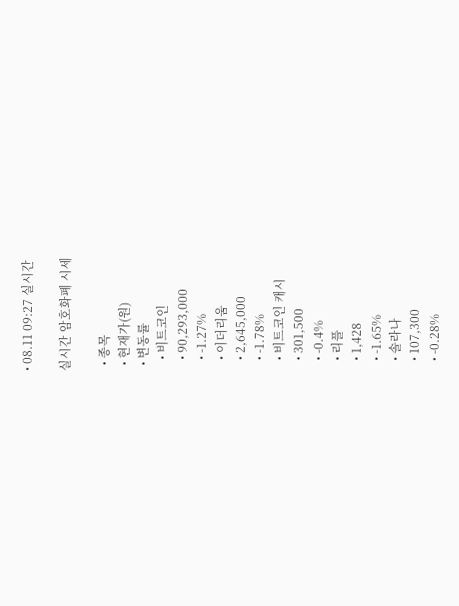• 08.11 09:27 실시간

실시간 암호화폐 시세

  • 종목
  • 현재가(원)
  • 변동률
    • 비트코인
    • 90,293,000
    • -1.27%
    • 이더리움
    • 2,645,000
    • -1.78%
    • 비트코인 캐시
    • 301,500
    • -0.4%
    • 리플
    • 1,428
    • -1.65%
    • 솔라나
    • 107,300
    • -0.28%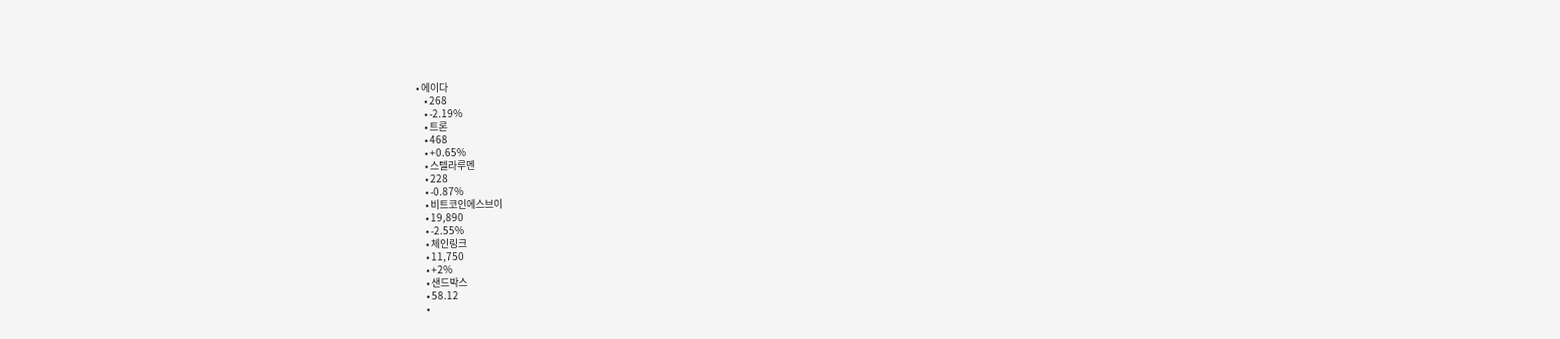• 에이다
    • 268
    • -2.19%
    • 트론
    • 468
    • +0.65%
    • 스텔라루멘
    • 228
    • -0.87%
    • 비트코인에스브이
    • 19,890
    • -2.55%
    • 체인링크
    • 11,750
    • +2%
    • 샌드박스
    • 58.12
    •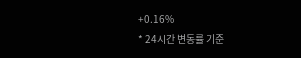+0.16%
* 24시간 변동률 기준